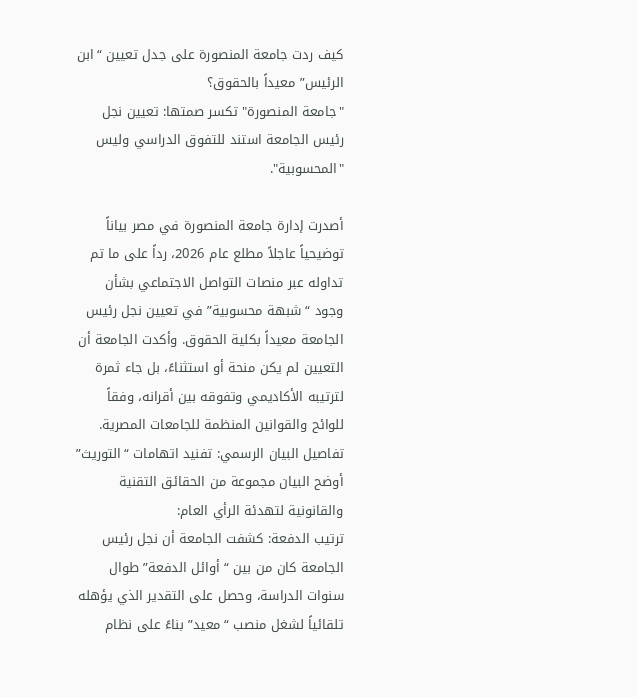كيف ردت جامعة المنصورة على جدل تعيين “ابن الرئيس” معيداً بالحقوق؟
"جامعة المنصورة" تكسر صمتها: تعيين نجل رئيس الجامعة استند للتفوق الدراسي وليس "المحسوبية".

أصدرت إدارة جامعة المنصورة في مصر بياناً توضيحياً عاجلاً مطلع عام 2026، رداً على ما تم تداوله عبر منصات التواصل الاجتماعي بشأن وجود “شبهة محسوبية” في تعيين نجل رئيس الجامعة معيداً بكلية الحقوق. وأكدت الجامعة أن التعيين لم يكن منحة أو استثناءً، بل جاء ثمرة لترتيبه الأكاديمي وتفوقه بين أقرانه، وفقاً للوائح والقوانين المنظمة للجامعات المصرية.
تفاصيل البيان الرسمي: تفنيد اتهامات “التوريث”
أوضح البيان مجموعة من الحقائق التقنية والقانونية لتهدئة الرأي العام:
ترتيب الدفعة: كشفت الجامعة أن نجل رئيس الجامعة كان من بين “أوائل الدفعة” طوال سنوات الدراسة، وحصل على التقدير الذي يؤهله تلقائياً لشغل منصب “معيد” بناءً على نظام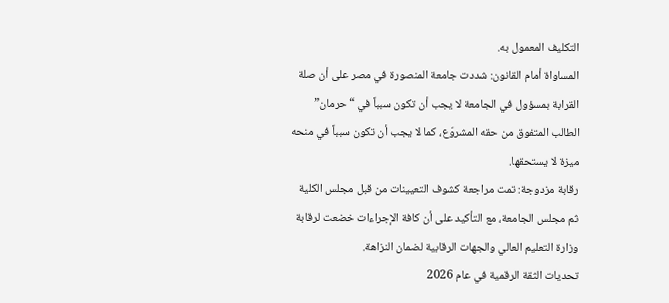التكليف المعمول به.
المساواة أمام القانون: شددت جامعة المنصورة في مصر على أن صلة القرابة بمسؤول في الجامعة لا يجب أن تكون سبباً في “حرمان” الطالب المتفوق من حقه المشروّع، كما لا يجب أن تكون سبباً في منحه ميزة لا يستحقها.
رقابة مزدوجة: تمت مراجعة كشوف التعيينات من قبل مجلس الكلية ثم مجلس الجامعة، مع التأكيد على أن كافة الإجراءات خضعت لرقابة وزارة التعليم العالي والجهات الرقابية لضمان النزاهة.
تحديات الثقة الرقمية في عام 2026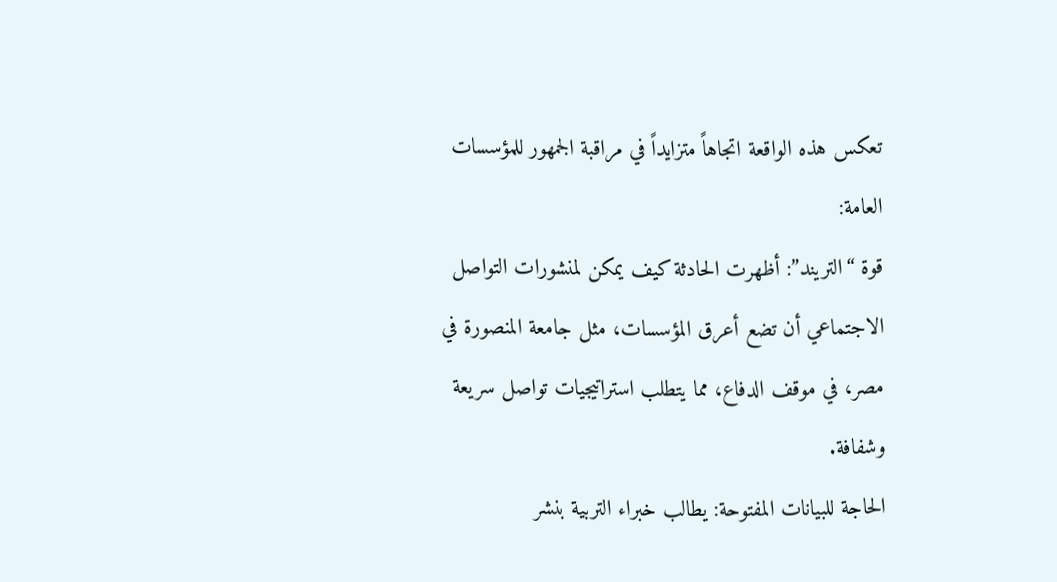تعكس هذه الواقعة اتجاهاً متزايداً في مراقبة الجمهور للمؤسسات العامة:
قوة “التريند”: أظهرت الحادثة كيف يمكن لمنشورات التواصل الاجتماعي أن تضع أعرق المؤسسات، مثل جامعة المنصورة في مصر، في موقف الدفاع، مما يتطلب استراتيجيات تواصل سريعة وشفافة.
الحاجة للبيانات المفتوحة: يطالب خبراء التربية بنشر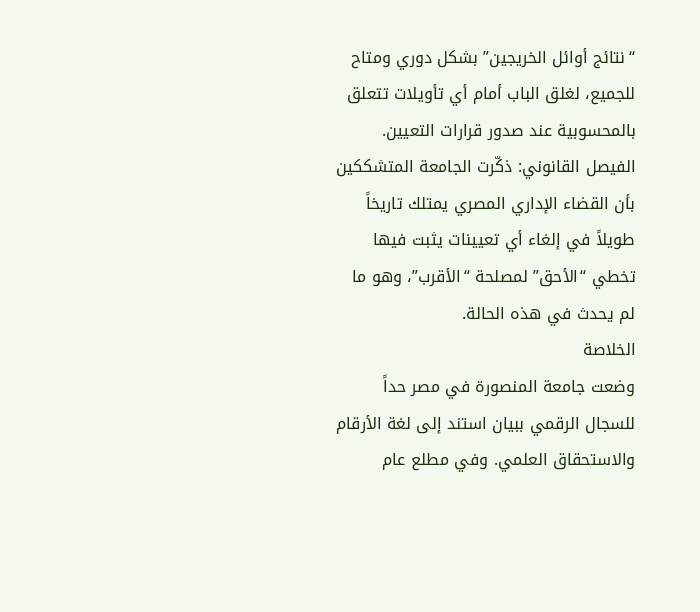“نتائج أوائل الخريجين” بشكل دوري ومتاح للجميع، لغلق الباب أمام أي تأويلات تتعلق بالمحسوبية عند صدور قرارات التعيين.
الفيصل القانوني: ذكّرت الجامعة المتشككين بأن القضاء الإداري المصري يمتلك تاريخاً طويلاً في إلغاء أي تعيينات يثبت فيها تخطي “الأحق” لمصلحة “الأقرب”، وهو ما لم يحدث في هذه الحالة.
الخلاصة
وضعت جامعة المنصورة في مصر حداً للسجال الرقمي ببيان استند إلى لغة الأرقام والاستحقاق العلمي. وفي مطلع عام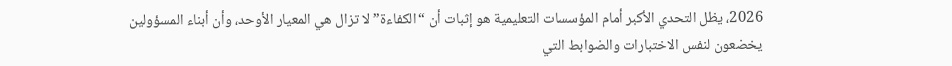2026، يظل التحدي الأكبر أمام المؤسسات التعليمية هو إثبات أن “الكفاءة” لا تزال هي المعيار الأوحد، وأن أبناء المسؤولين يخضعون لنفس الاختبارات والضوابط التي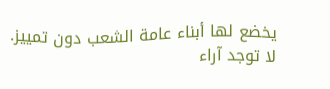يخضع لها أبناء عامة الشعب دون تمييز.
لا توجد آراء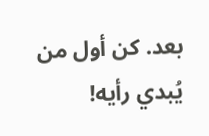بعد. كن أول من يُبدي رأيه!